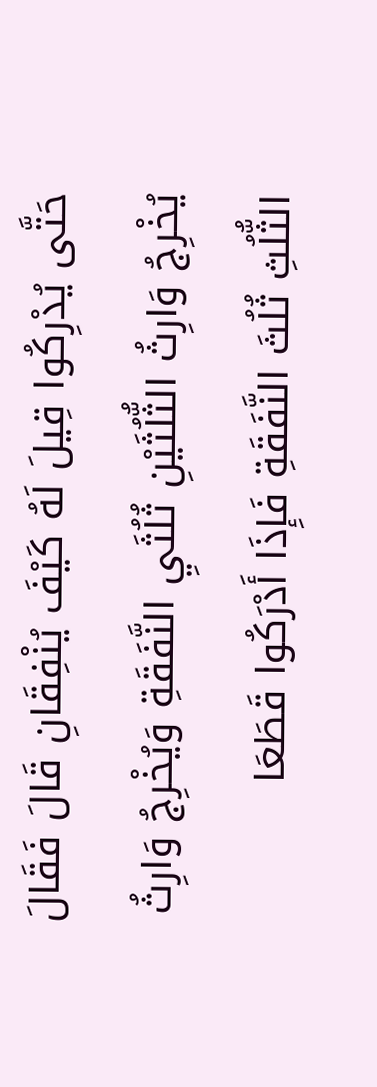حَتَّى يُدْرِكُوا قِيلَ لَهُ كَيْفَ يُنْفِقَانِ قَالَ فَقَالَ يُخْرِجُ وَارِثُ الثُّلُثَيْنِ ثُلُثَيِ النَّفَقَةِ وَيُخْرِجُ وَارِثُ الثُّلُثِ ثُلُثَ النَّفَقَةِ فَإِذَا أَدْرَكُوا قَطَعَا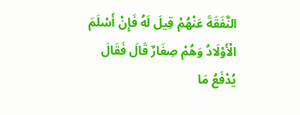النَّفَقَةَ عَنْهُمْ قِيلَ لَهُ فَإِنْ أَسْلَمَ الْأَوْلَادُ وَهُمْ صِغَارٌ قَالَ فَقَالَ يُدْفَعُ مَا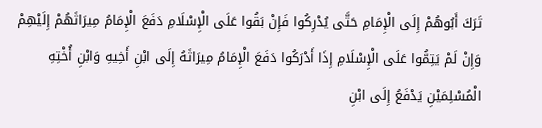تَرَكَ أَبُوهُمْ إِلَى الْإِمَامِ حَتَّى يُدْرِكُوا فَإِنْ بَقُوا عَلَى الْإِسْلَامِ دَفَعَ الْإِمَامُ مِيرَاثَهُمْ إِلَيْهِمْ وَإِنْ لَمْ يَتِمُّوا عَلَى الْإِسْلَامِ إِذَا أَدْرَكُوا دَفَعَ الْإِمَامُ مِيرَاثَهُ إِلَى ابْنِ أَخِيهِ وَابْنِ أُخْتِهِ الْمُسْلِمَيْنِ يَدْفَعُ إِلَى ابْنِ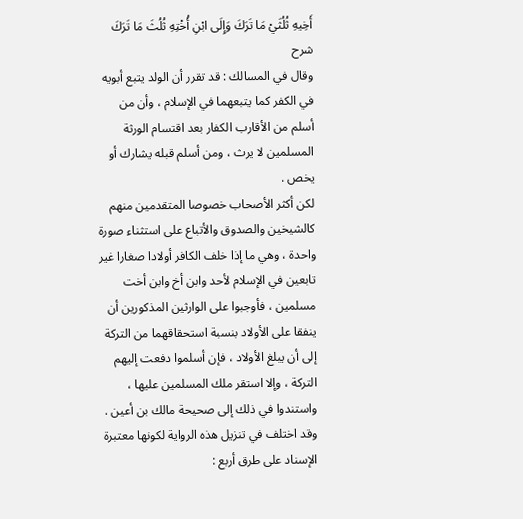أَخِيهِ ثُلُثَيْ مَا تَرَكَ وَإِلَى ابْنِ أُخْتِهِ ثُلُثَ مَا تَرَكَ
شرح
وقال في المسالك : قد تقرر أن الولد يتبع أبويه في الكفر كما يتبعهما في الإسلام ، وأن من أسلم من الأقارب الكفار بعد اقتسام الورثة المسلمين لا يرث ، ومن أسلم قبله يشارك أو يخص .
لكن أكثر الأصحاب خصوصا المتقدمين منهم كالشيخين والصدوق والأتباع على استثناء صورة واحدة ، وهي ما إذا خلف الكافر أولادا صغارا غير تابعين في الإسلام لأحد وابن أخ وابن أخت مسلمين ، فأوجبوا على الوارثين المذكورين أن ينفقا على الأولاد بنسبة استحقاقهما من التركة إلى أن يبلغ الأولاد ، فإن أسلموا دفعت إليهم التركة ، وإلا استقر ملك المسلمين عليها ، واستندوا في ذلك إلى صحيحة مالك بن أعين .
وقد اختلف في تنزيل هذه الرواية لكونها معتبرة الإسناد على طرق أربع :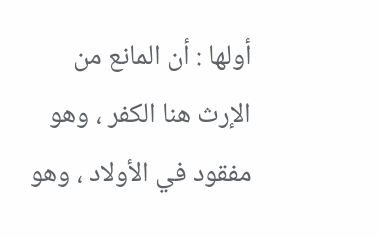أولها : أن المانع من الإرث هنا الكفر ، وهو مفقود في الأولاد ، وهو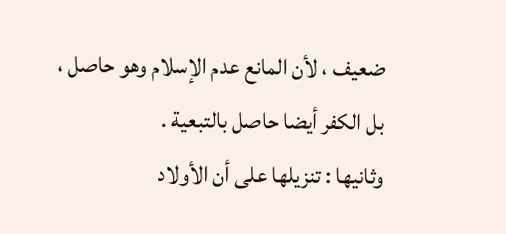ضعيف ، لأن المانع عدم الإسلام وهو حاصل ، بل الكفر أيضا حاصل بالتبعية .
وثانيها : تنزيلها على أن الأولاد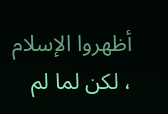أظهروا الإسلام ، لكن لما لم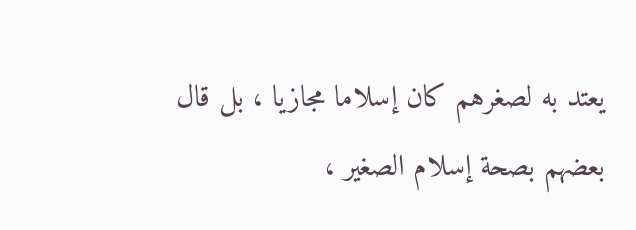يعتد به لصغرهم كان إسلاما مجازيا ، بل قال بعضهم بصحة إسلام الصغير ،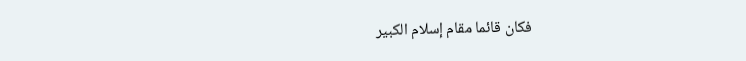فكان قائما مقام إسلام الكبير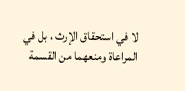لا في استحقاق الإرث ، بل في المراعاة ومنعهما من القسمة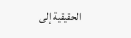الحقيقية إلى